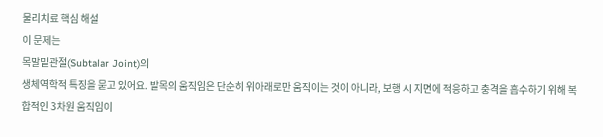물리치료 핵심 해설
이 문제는
목말밑관절(Subtalar Joint)의
생체역학적 특징을 묻고 있어요. 발목의 움직임은 단순히 위아래로만 움직이는 것이 아니라, 보행 시 지면에 적응하고 충격을 흡수하기 위해 복합적인 3차원 움직임이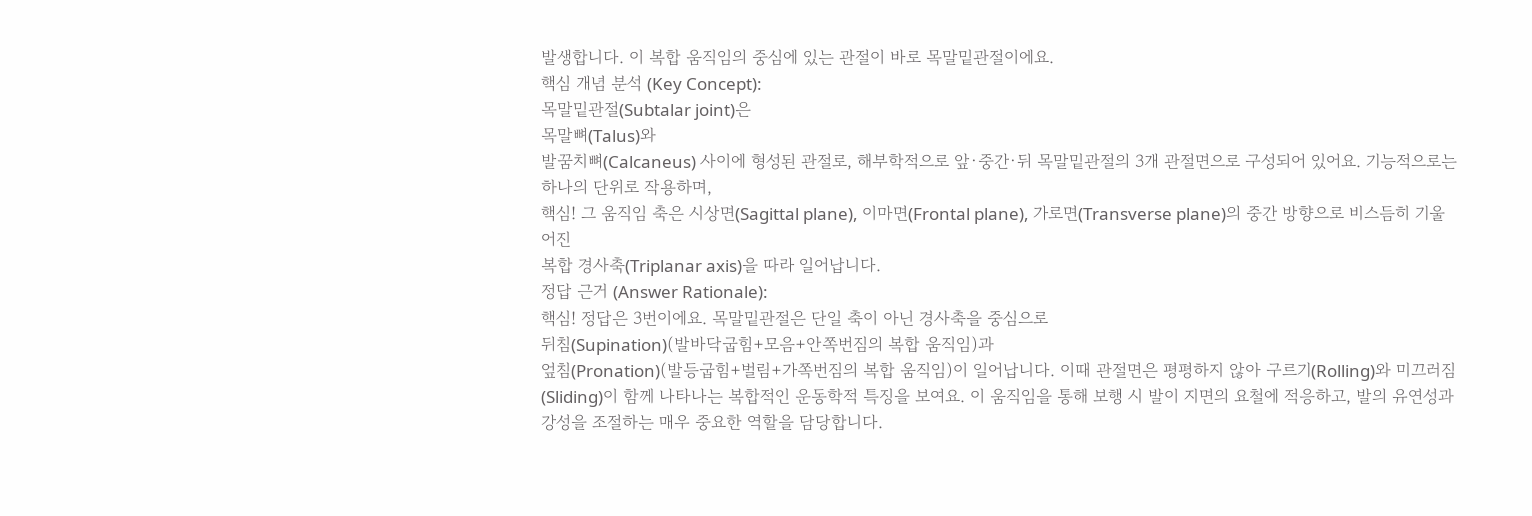발생합니다. 이 복합 움직임의 중심에 있는 관절이 바로 목말밑관절이에요.
핵심 개념 분석 (Key Concept):
목말밑관절(Subtalar joint)은
목말뼈(Talus)와
발꿈치뼈(Calcaneus) 사이에 형성된 관절로, 해부학적으로 앞·중간·뒤 목말밑관절의 3개 관절면으로 구성되어 있어요. 기능적으로는 하나의 단위로 작용하며,
핵심! 그 움직임 축은 시상면(Sagittal plane), 이마면(Frontal plane), 가로면(Transverse plane)의 중간 방향으로 비스듬히 기울어진
복합 경사축(Triplanar axis)을 따라 일어납니다.
정답 근거 (Answer Rationale):
핵심! 정답은 3번이에요. 목말밑관절은 단일 축이 아닌 경사축을 중심으로
뒤침(Supination)(발바닥굽힘+모음+안쪽번짐의 복합 움직임)과
엎침(Pronation)(발등굽힘+벌림+가쪽번짐의 복합 움직임)이 일어납니다. 이때 관절면은 평평하지 않아 구르기(Rolling)와 미끄러짐(Sliding)이 함께 나타나는 복합적인 운동학적 특징을 보여요. 이 움직임을 통해 보행 시 발이 지면의 요철에 적응하고, 발의 유연성과 강성을 조절하는 매우 중요한 역할을 담당합니다.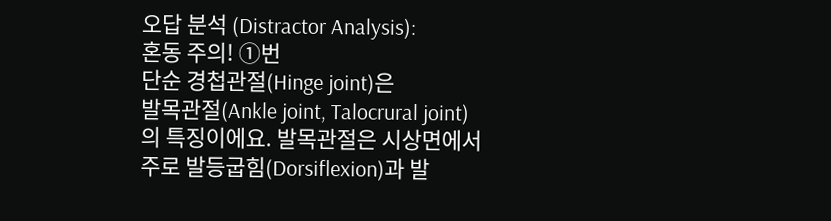오답 분석 (Distractor Analysis):
혼동 주의! ①번
단순 경첩관절(Hinge joint)은
발목관절(Ankle joint, Talocrural joint)의 특징이에요. 발목관절은 시상면에서 주로 발등굽힘(Dorsiflexion)과 발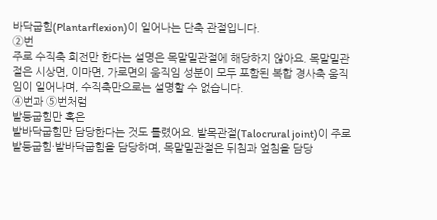바닥굽힘(Plantarflexion)이 일어나는 단축 관절입니다.
②번
주로 수직축 회전만 한다는 설명은 목말밑관절에 해당하지 않아요. 목말밑관절은 시상면, 이마면, 가로면의 움직임 성분이 모두 포함된 복합 경사축 움직임이 일어나며, 수직축만으로는 설명할 수 없습니다.
④번과 ⑤번처럼
발등굽힘만 혹은
발바닥굽힘만 담당한다는 것도 틀렸어요. 발목관절(Talocrural joint)이 주로 발등굽힘·발바닥굽힘을 담당하며, 목말밑관절은 뒤침과 엎침을 담당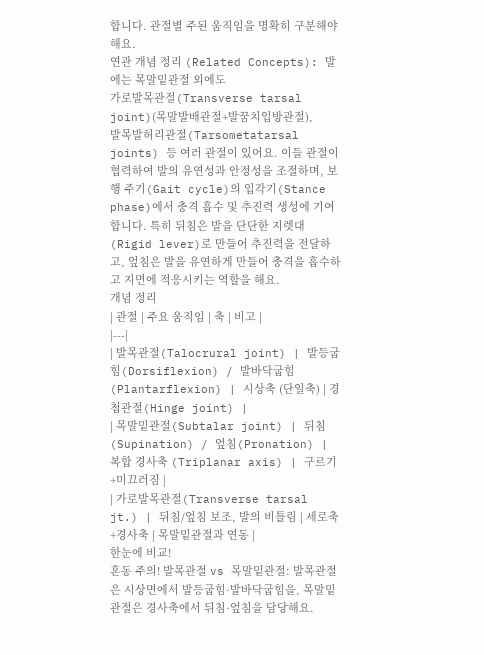합니다. 관절별 주된 움직임을 명확히 구분해야 해요.
연관 개념 정리 (Related Concepts): 발에는 목말밑관절 외에도
가로발목관절(Transverse tarsal joint)(목말발배관절+발꿈치입방관절),
발목발허리관절(Tarsometatarsal joints) 등 여러 관절이 있어요. 이들 관절이 협력하여 발의 유연성과 안정성을 조절하며, 보행 주기(Gait cycle)의 입각기(Stance phase)에서 충격 흡수 및 추진력 생성에 기여합니다. 특히 뒤침은 발을 단단한 지렛대(Rigid lever)로 만들어 추진력을 전달하고, 엎침은 발을 유연하게 만들어 충격을 흡수하고 지면에 적응시키는 역할을 해요.
개념 정리
| 관절 | 주요 움직임 | 축 | 비고 |
|---|
| 발목관절(Talocrural joint) | 발등굽힘(Dorsiflexion) / 발바닥굽힘(Plantarflexion) | 시상축 (단일축) | 경첩관절(Hinge joint) |
| 목말밑관절(Subtalar joint) | 뒤침(Supination) / 엎침(Pronation) | 복합 경사축 (Triplanar axis) | 구르기+미끄러짐 |
| 가로발목관절(Transverse tarsal jt.) | 뒤침/엎침 보조, 발의 비틀림 | 세로축+경사축 | 목말밑관절과 연동 |
한눈에 비교!
혼동 주의! 발목관절 vs 목말밑관절: 발목관절은 시상면에서 발등굽힘·발바닥굽힘을, 목말밑관절은 경사축에서 뒤침·엎침을 담당해요.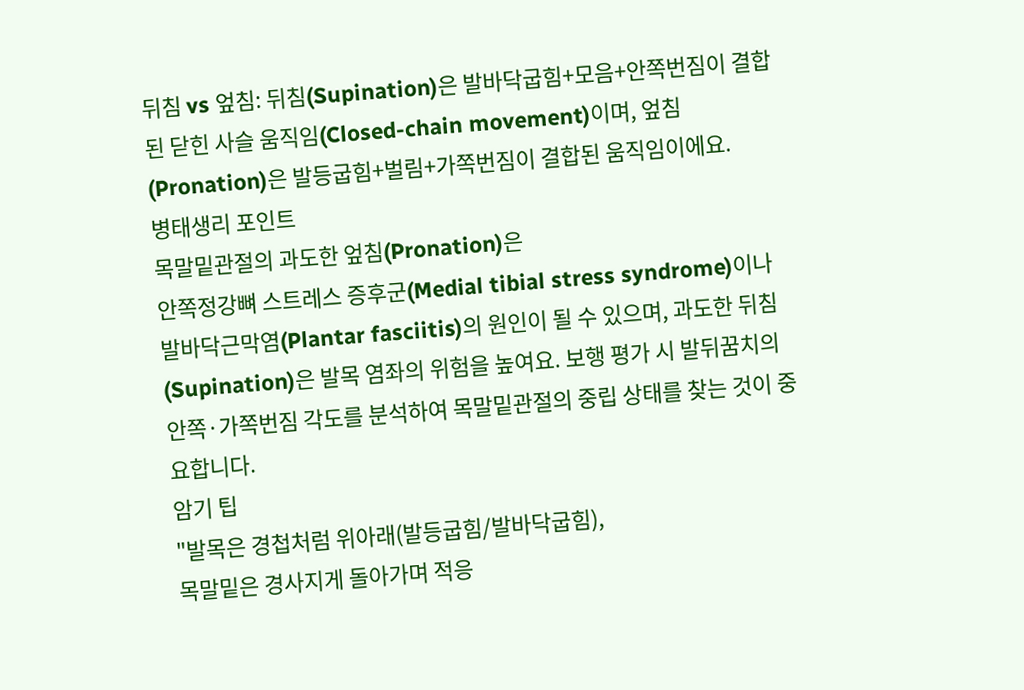뒤침 vs 엎침: 뒤침(Supination)은 발바닥굽힘+모음+안쪽번짐이 결합된 닫힌 사슬 움직임(Closed-chain movement)이며, 엎침(Pronation)은 발등굽힘+벌림+가쪽번짐이 결합된 움직임이에요.
병태생리 포인트
목말밑관절의 과도한 엎침(Pronation)은
안쪽정강뼈 스트레스 증후군(Medial tibial stress syndrome)이나
발바닥근막염(Plantar fasciitis)의 원인이 될 수 있으며, 과도한 뒤침(Supination)은 발목 염좌의 위험을 높여요. 보행 평가 시 발뒤꿈치의 안쪽·가쪽번짐 각도를 분석하여 목말밑관절의 중립 상태를 찾는 것이 중요합니다.
암기 팁
"발목은 경첩처럼 위아래(발등굽힘/발바닥굽힘),
목말밑은 경사지게 돌아가며 적응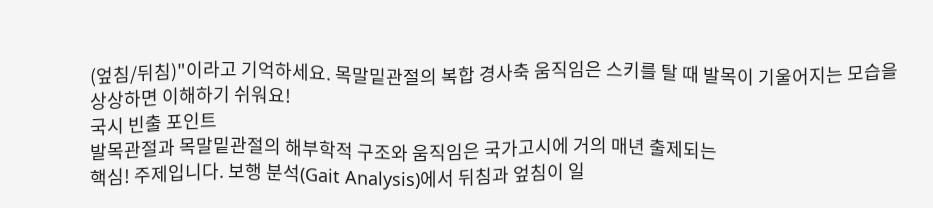(엎침/뒤침)"이라고 기억하세요. 목말밑관절의 복합 경사축 움직임은 스키를 탈 때 발목이 기울어지는 모습을 상상하면 이해하기 쉬워요!
국시 빈출 포인트
발목관절과 목말밑관절의 해부학적 구조와 움직임은 국가고시에 거의 매년 출제되는
핵심! 주제입니다. 보행 분석(Gait Analysis)에서 뒤침과 엎침이 일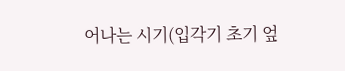어나는 시기(입각기 초기 엎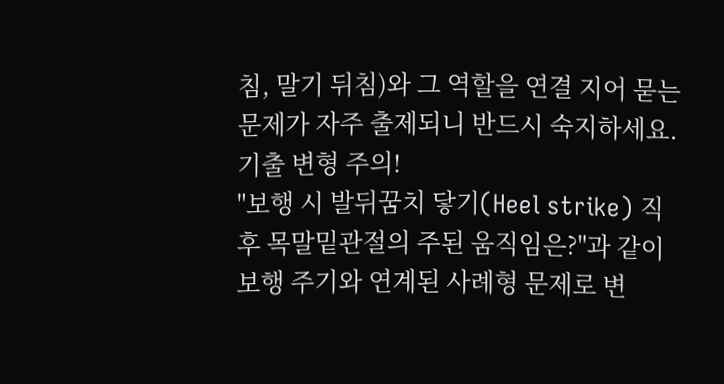침, 말기 뒤침)와 그 역할을 연결 지어 묻는 문제가 자주 출제되니 반드시 숙지하세요.
기출 변형 주의!
"보행 시 발뒤꿈치 닿기(Heel strike) 직후 목말밑관절의 주된 움직임은?"과 같이 보행 주기와 연계된 사례형 문제로 변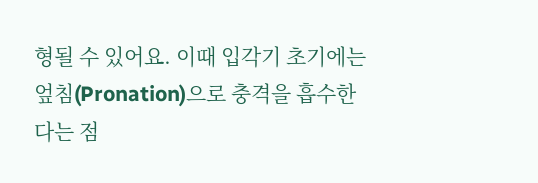형될 수 있어요. 이때 입각기 초기에는 엎침(Pronation)으로 충격을 흡수한다는 점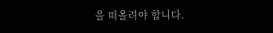을 떠올려야 합니다.